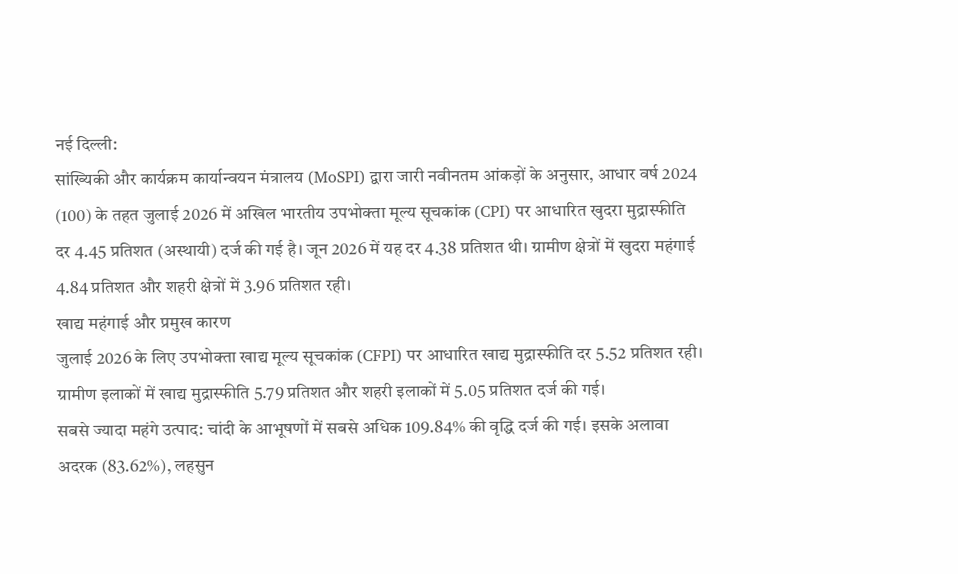नई दिल्ली:
सांख्यिकी और कार्यक्रम कार्यान्वयन मंत्रालय (MoSPI) द्वारा जारी नवीनतम आंकड़ों के अनुसार, आधार वर्ष 2024 (100) के तहत जुलाई 2026 में अखिल भारतीय उपभोक्ता मूल्य सूचकांक (CPI) पर आधारित खुदरा मुद्रास्फीति दर 4.45 प्रतिशत (अस्थायी) दर्ज की गई है। जून 2026 में यह दर 4.38 प्रतिशत थी। ग्रामीण क्षेत्रों में खुदरा महंगाई 4.84 प्रतिशत और शहरी क्षेत्रों में 3.96 प्रतिशत रही।
खाद्य महंगाई और प्रमुख कारण
जुलाई 2026 के लिए उपभोक्ता खाद्य मूल्य सूचकांक (CFPI) पर आधारित खाद्य मुद्रास्फीति दर 5.52 प्रतिशत रही। ग्रामीण इलाकों में खाद्य मुद्रास्फीति 5.79 प्रतिशत और शहरी इलाकों में 5.05 प्रतिशत दर्ज की गई।
सबसे ज्यादा महंगे उत्पाद: चांदी के आभूषणों में सबसे अधिक 109.84% की वृद्धि दर्ज की गई। इसके अलावा अदरक (83.62%), लहसुन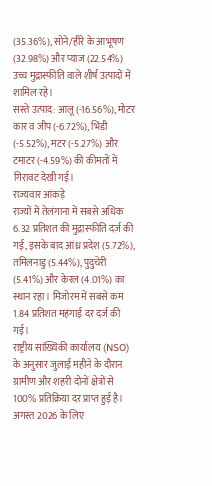(35.36%), सोने/हीरे के आभूषण (32.98%) और प्याज (22.54%) उच्च मुद्रास्फीति वाले शीर्ष उत्पादों में शामिल रहे।
सस्ते उत्पाद: आलू (-16.56%), मोटर कार व जीप (-6.72%), भिंडी (-5.52%), मटर (-5.27%) और टमाटर (-4.59%) की कीमतों में गिरावट देखी गई।
राज्यवार आंकड़े
राज्यों में तेलंगाना में सबसे अधिक 6.32 प्रतिशत की मुद्रास्फीति दर्ज की गई, इसके बाद आंध्र प्रदेश (5.72%), तमिलनाडु (5.44%), पुदुचेरी (5.41%) और केरल (4.01%) का स्थान रहा। मिजोरम में सबसे कम 1.84 प्रतिशत महंगाई दर दर्ज की गई।
राष्ट्रीय सांख्यिकी कार्यालय (NSO) के अनुसार जुलाई महीने के दौरान ग्रामीण और शहरी दोनों क्षेत्रों से 100% प्रतिक्रिया दर प्राप्त हुई है। अगस्त 2026 के लिए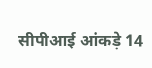सीपीआई आंकड़े 14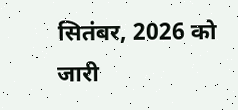सितंबर, 2026 को जारी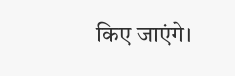किए जाएंगे।